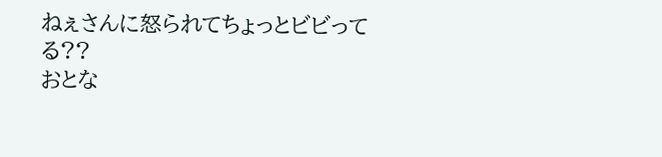ねぇさんに怒られてちょっとビビってる??
おとな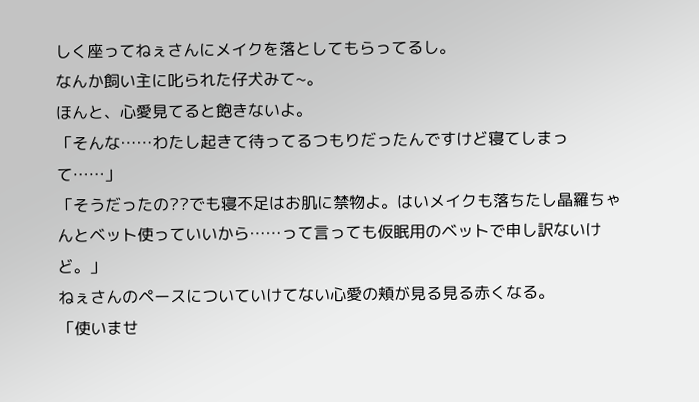しく座ってねぇさんにメイクを落としてもらってるし。
なんか飼い主に叱られた仔犬みて~。
ほんと、心愛見てると飽きないよ。
「そんな……わたし起きて待ってるつもりだったんですけど寝てしまって……」
「そうだったの??でも寝不足はお肌に禁物よ。はいメイクも落ちたし晶羅ちゃんとベット使っていいから……って言っても仮眠用のベットで申し訳ないけど。」
ねぇさんのペースについていけてない心愛の頬が見る見る赤くなる。
「使いませ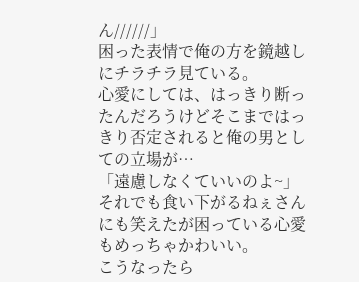ん//////」
困った表情で俺の方を鏡越しにチラチラ見ている。
心愛にしては、はっきり断ったんだろうけどそこまではっきり否定されると俺の男としての立場が…
「遠慮しなくていいのよ~」
それでも食い下がるねぇさんにも笑えたが困っている心愛もめっちゃかわいい。
こうなったら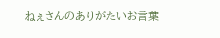ねぇさんのありがたいお言葉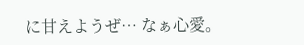に甘えようぜ… なぁ心愛。